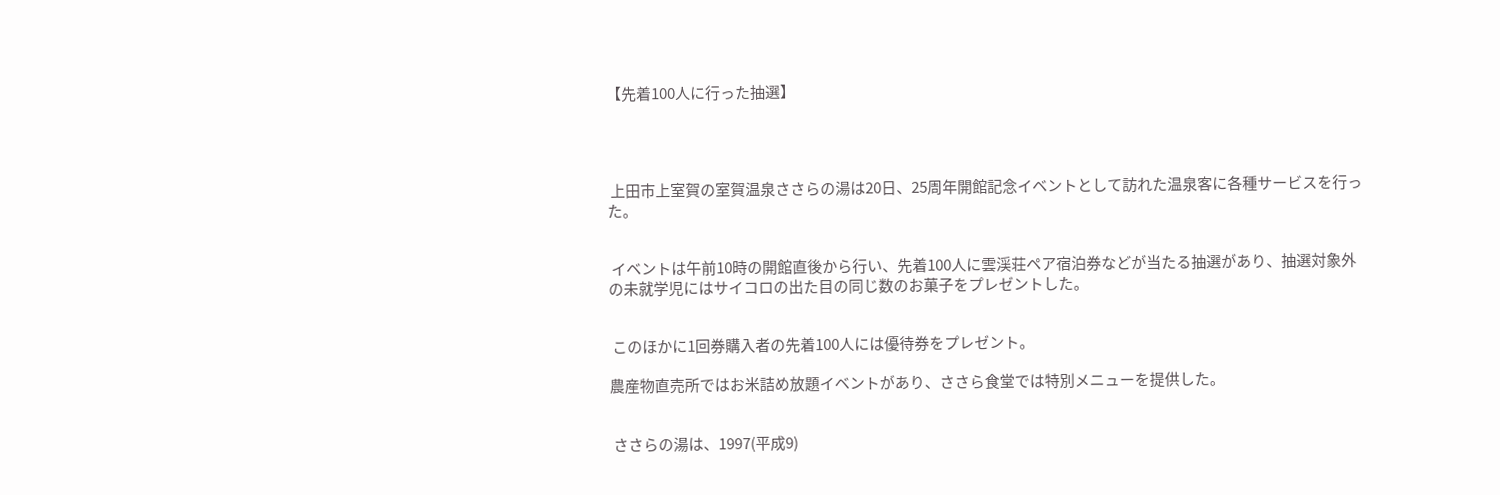【先着100人に行った抽選】




 上田市上室賀の室賀温泉ささらの湯は20日、25周年開館記念イベントとして訪れた温泉客に各種サービスを行った。


 イベントは午前10時の開館直後から行い、先着100人に雲渓荘ペア宿泊券などが当たる抽選があり、抽選対象外の未就学児にはサイコロの出た目の同じ数のお菓子をプレゼントした。


 このほかに1回券購入者の先着100人には優待券をプレゼント。

農産物直売所ではお米詰め放題イベントがあり、ささら食堂では特別メニューを提供した。


 ささらの湯は、1997(平成9)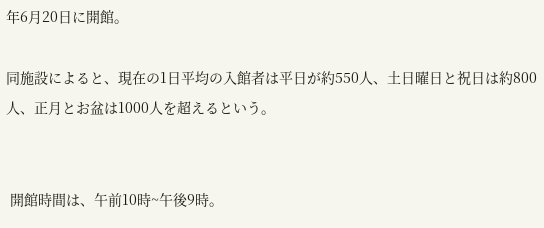年6月20日に開館。

同施設によると、現在の1日平均の入館者は平日が約550人、土日曜日と祝日は約800人、正月とお盆は1000人を超えるという。


 開館時間は、午前10時~午後9時。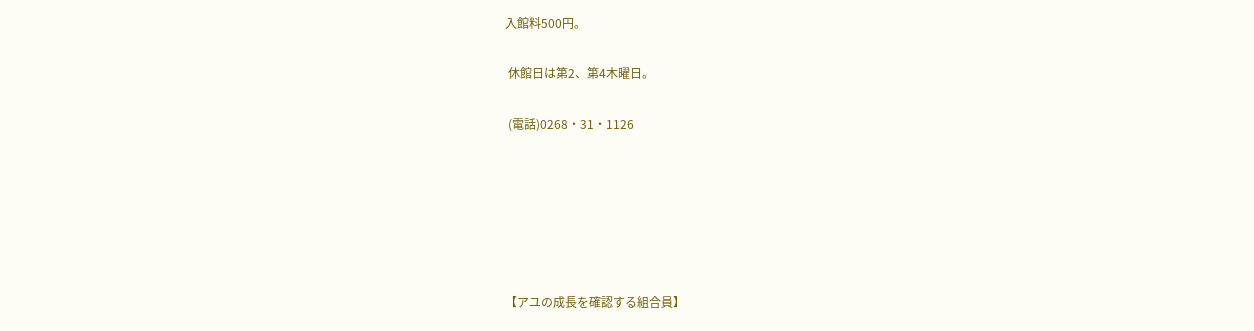入館料500円。

 休館日は第2、第4木曜日。

 (電話)0268・31・1126






【アユの成長を確認する組合員】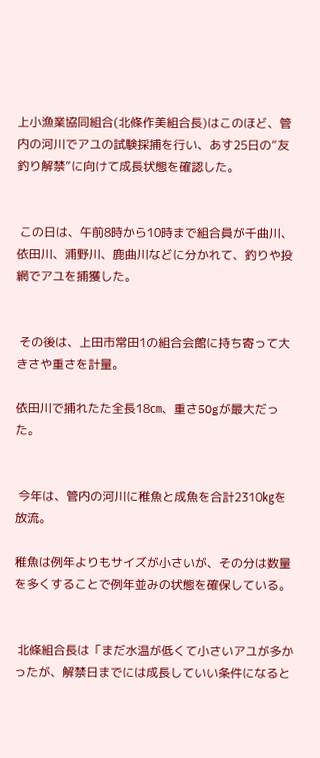上小漁業協同組合(北條作美組合長)はこのほど、管内の河川でアユの試験採捕を行い、あす25日の”友釣り解禁”に向けて成長状態を確認した。


 この日は、午前8時から10時まで組合員が千曲川、依田川、浦野川、鹿曲川などに分かれて、釣りや投網でアユを捕獲した。


 その後は、上田市常田1の組合会館に持ち寄って大きさや重さを計量。

依田川で捕れたた全長18㎝、重さ50gが最大だった。


 今年は、管内の河川に稚魚と成魚を合計2310㎏を放流。

稚魚は例年よりもサイズが小さいが、その分は数量を多くすることで例年並みの状態を確保している。


 北條組合長は「まだ水温が低くて小さいアユが多かったが、解禁日までには成長していい条件になると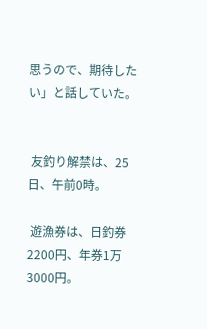思うので、期待したい」と話していた。


 友釣り解禁は、25日、午前0時。

 遊漁券は、日釣券2200円、年券1万3000円。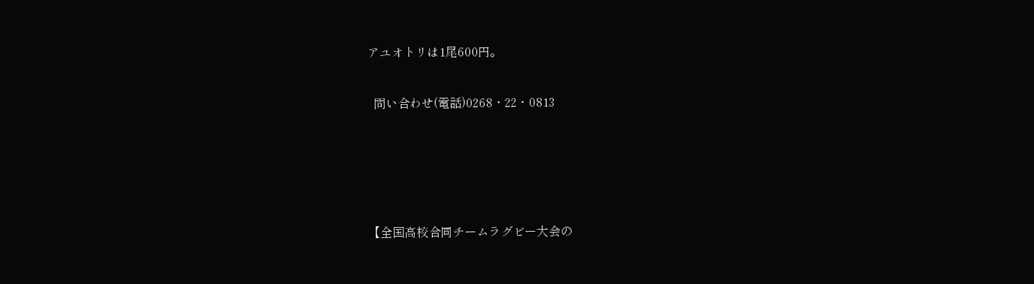アユオトリは1尾600円。

  問い合わせ(電話)0268・22・0813




【全国高校合同チームラグビー大会の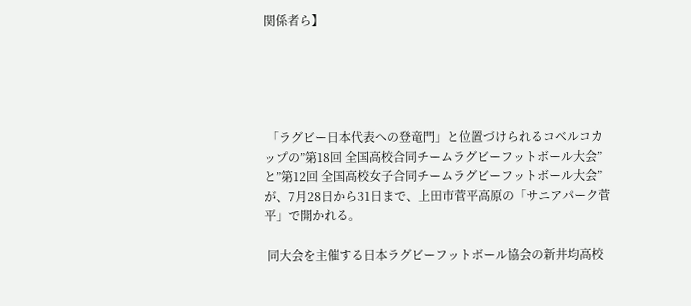関係者ら】





 「ラグビー日本代表への登竜門」と位置づけられるコベルコカップの”第18回 全国高校合同チームラグビーフットボール大会”と”第12回 全国高校女子合同チームラグビーフットボール大会”が、7月28日から31日まで、上田市菅平高原の「サニアパーク菅平」で開かれる。

 同大会を主催する日本ラグビーフットボール協会の新井均高校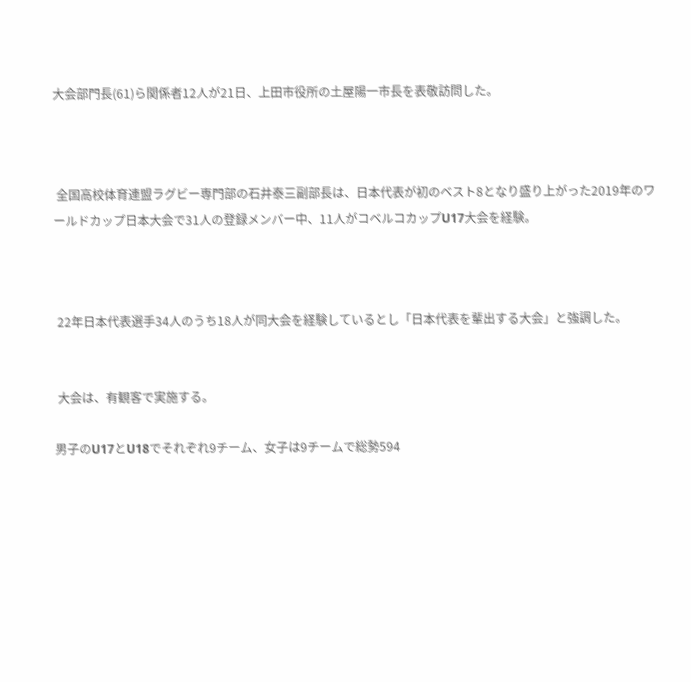大会部門長(61)ら関係者12人が21日、上田市役所の土屋陽一市長を表敬訪問した。



 全国高校体育連盟ラグビー専門部の石井泰三副部長は、日本代表が初のベスト8となり盛り上がった2019年のワールドカップ日本大会で31人の登録メンバー中、11人がコベルコカップU17大会を経験。



 22年日本代表選手34人のうち18人が同大会を経験しているとし「日本代表を輩出する大会」と強調した。


 大会は、有観客で実施する。

男子のU17とU18でそれぞれ9チーム、女子は9チームで総勢594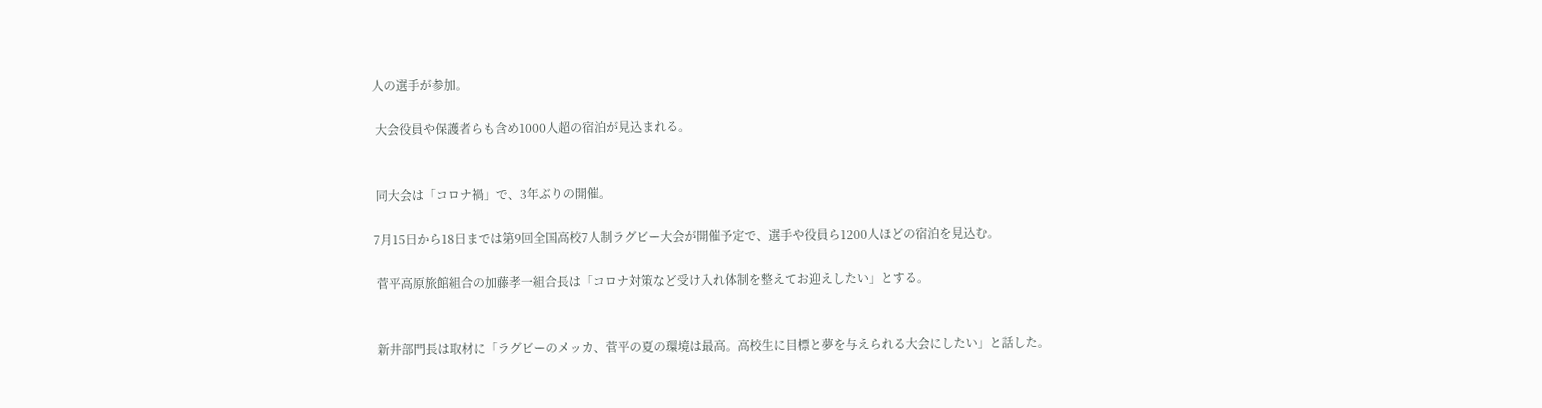人の選手が参加。

 大会役員や保護者らも含め1000人超の宿泊が見込まれる。


 同大会は「コロナ禍」で、3年ぶりの開催。

7月15日から18日までは第9回全国高校7人制ラグビー大会が開催予定で、選手や役員ら1200人ほどの宿泊を見込む。

 菅平高原旅館組合の加藤孝一組合長は「コロナ対策など受け入れ体制を整えてお迎えしたい」とする。


 新井部門長は取材に「ラグビーのメッカ、菅平の夏の環境は最高。高校生に目標と夢を与えられる大会にしたい」と話した。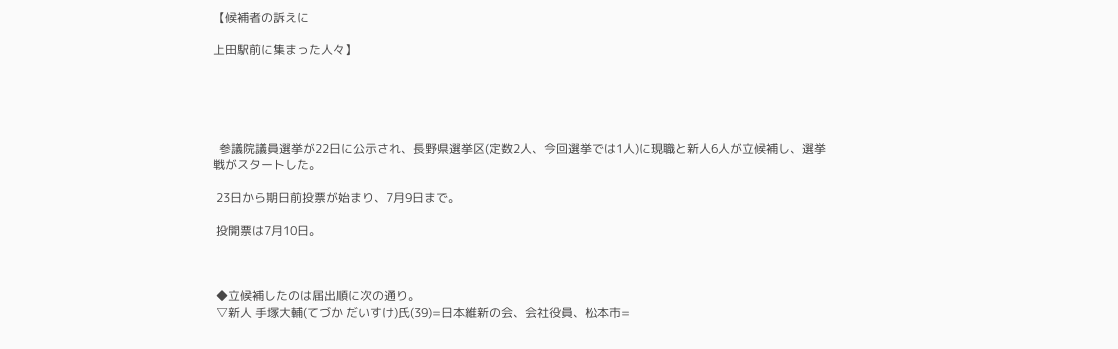【候補者の訴えに

上田駅前に集まった人々】





  参議院議員選挙が22日に公示され、長野県選挙区(定数2人、今回選挙では1人)に現職と新人6人が立候補し、選挙戦がスタートした。

 23日から期日前投票が始まり、7月9日まで。

 投開票は7月10日。



 ◆立候補したのは届出順に次の通り。
 ▽新人 手塚大輔(てづか だいすけ)氏(39)=日本維新の会、会社役員、松本市=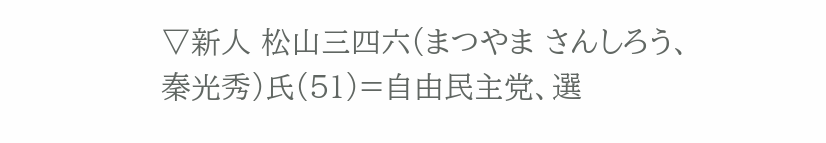▽新人 松山三四六(まつやま さんしろう、秦光秀)氏(51)=自由民主党、選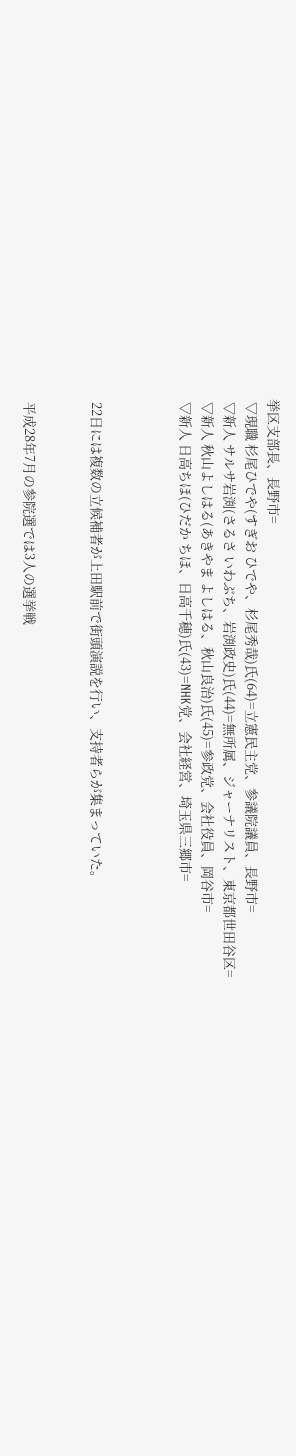挙区支部長、長野市=
 ▽現職 杉尾ひでや(すぎお ひでや、杉尾秀哉)氏(64)=立憲民主党、参議院議員、長野市=
 ▽新人 サルサ岩渕(さるさ いわぶち、岩渕政史)氏(44)=無所属、ジャーナリスト、東京都世田谷区=
 ▽新人 秋山よしはる(あきやま よしはる、秋山良治)氏(45)=参政党、会社役員、岡谷市=
 ▽新人 日高ちほ(ひだか ちほ、日高千穂)氏(43)=NHK党、会社経営、埼玉県三郷市=



 22日には複数の立候補者が上田駅前で街頭演説を行い、支持者らが集まっていた。


 平成28年7月の参院選では3人の選挙戦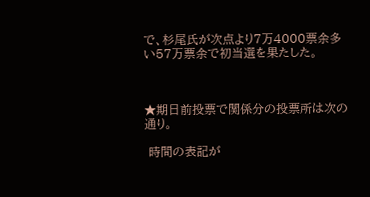で、杉尾氏が次点より7万4000票余多い57万票余で初当選を果たした。



★期日前投票で関係分の投票所は次の通り。

 時間の表記が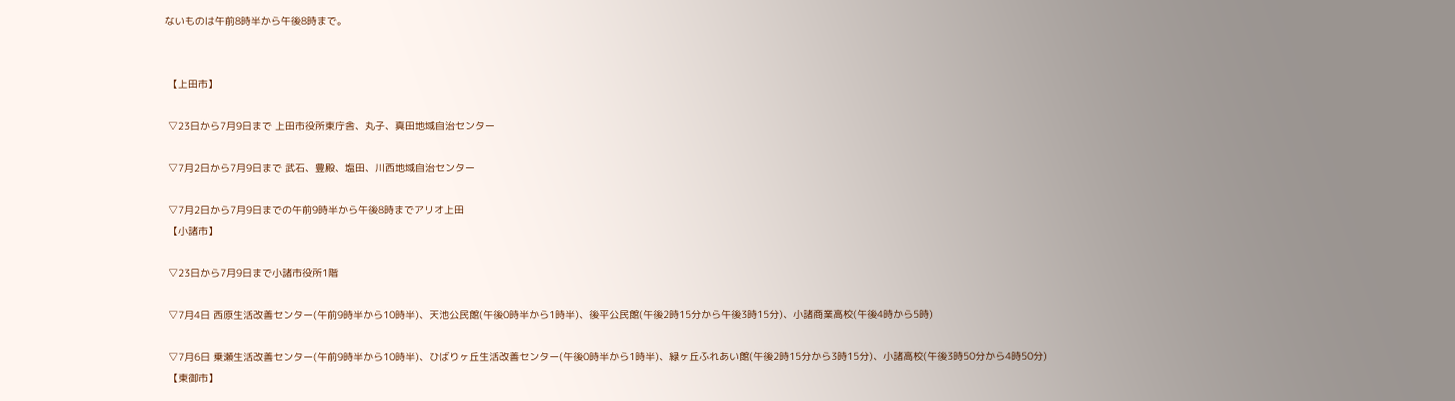ないものは午前8時半から午後8時まで。


 【上田市】

 ▽23日から7月9日まで 上田市役所東庁舎、丸子、真田地域自治センター

 ▽7月2日から7月9日まで 武石、豊殿、塩田、川西地域自治センター

 ▽7月2日から7月9日までの午前9時半から午後8時までアリオ上田
 【小諸市】

 ▽23日から7月9日まで小諸市役所1階

 ▽7月4日 西原生活改善センター(午前9時半から10時半)、天池公民館(午後0時半から1時半)、後平公民館(午後2時15分から午後3時15分)、小諸商業高校(午後4時から5時)

 ▽7月6日 乗瀬生活改善センター(午前9時半から10時半)、ひばりヶ丘生活改善センター(午後0時半から1時半)、緑ヶ丘ふれあい館(午後2時15分から3時15分)、小諸高校(午後3時50分から4時50分)
 【東御市】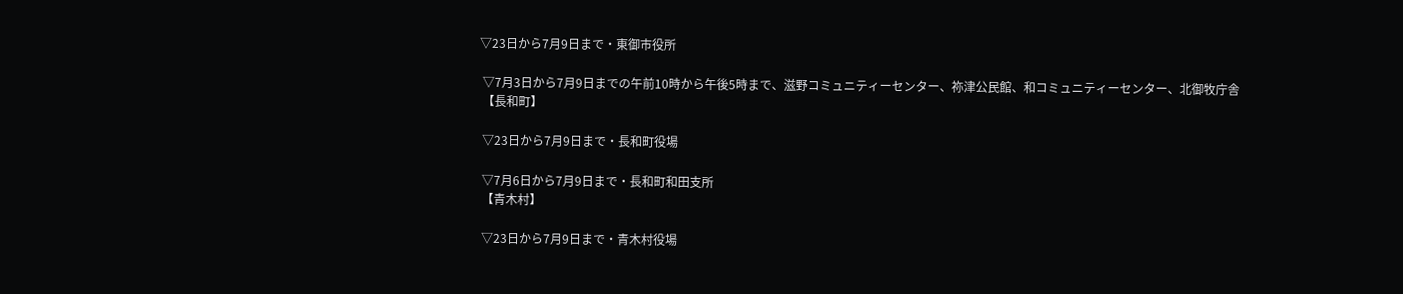▽23日から7月9日まで・東御市役所

 ▽7月3日から7月9日までの午前10時から午後5時まで、滋野コミュニティーセンター、祢津公民館、和コミュニティーセンター、北御牧庁舎
 【長和町】

 ▽23日から7月9日まで・長和町役場

 ▽7月6日から7月9日まで・長和町和田支所
 【青木村】

 ▽23日から7月9日まで・青木村役場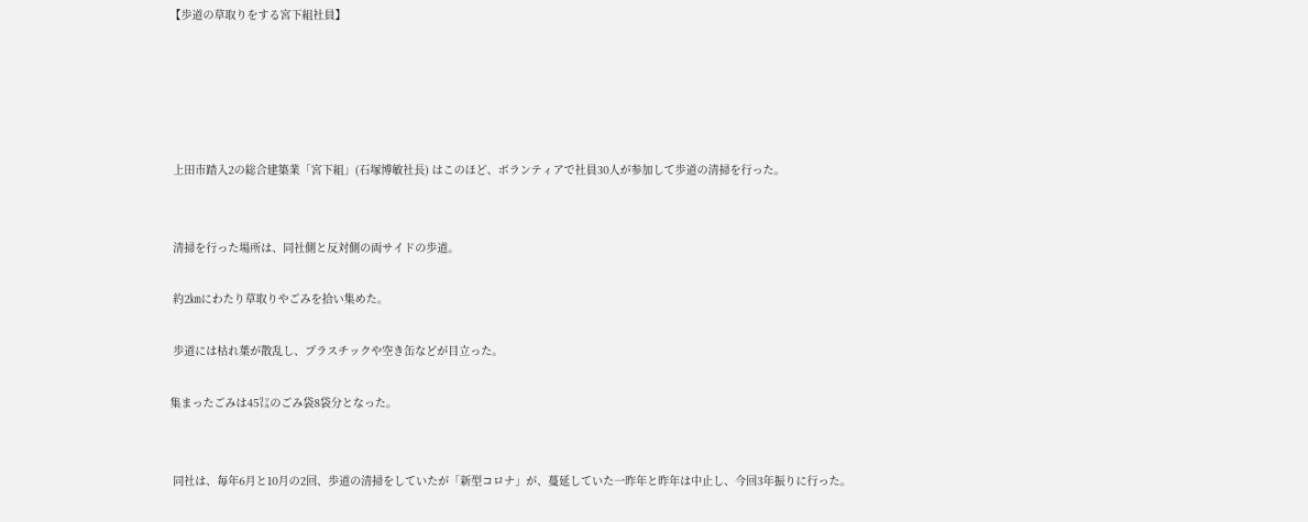【歩道の草取りをする宮下組社員】





 上田市踏入2の総合建築業「宮下組」(石塚博敏社長) はこのほど、ボランティアで社員30人が参加して歩道の清掃を行った。


 清掃を行った場所は、同社側と反対側の両サイドの歩道。

 約2㎞にわたり草取りやごみを拾い集めた。

 歩道には枯れ葉が散乱し、プラスチックや空き缶などが目立った。

集まったごみは45㍑のごみ袋8袋分となった。


 同社は、毎年6月と10月の2回、歩道の清掃をしていたが「新型コロナ」が、蔓延していた一昨年と昨年は中止し、今回3年振りに行った。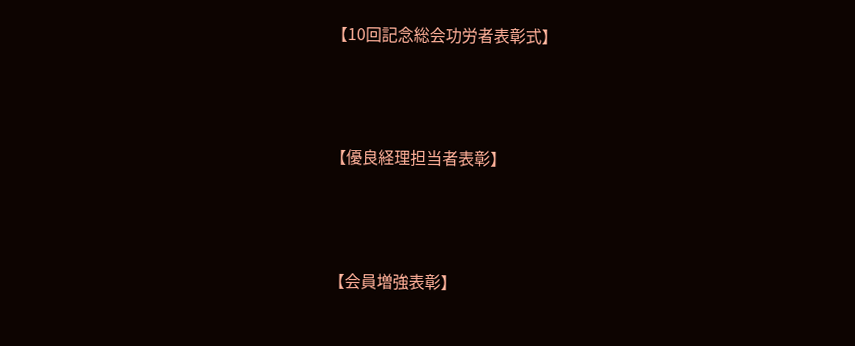【10回記念総会功労者表彰式】





【優良経理担当者表彰】





【会員増強表彰】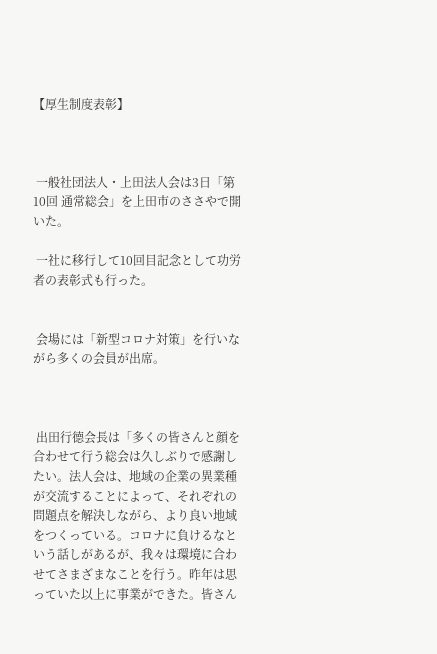【厚生制度表彰】



 一般社団法人・上田法人会は3日「第10回 通常総会」を上田市のささやで開いた。

 一社に移行して10回目記念として功労者の表彰式も行った。


 会場には「新型コロナ対策」を行いながら多くの会員が出席。



 出田行德会長は「多くの皆さんと顔を合わせて行う総会は久しぶりで感謝したい。法人会は、地域の企業の異業種が交流することによって、それぞれの問題点を解決しながら、より良い地域をつくっている。コロナに負けるなという話しがあるが、我々は環境に合わせてさまざまなことを行う。昨年は思っていた以上に事業ができた。皆さん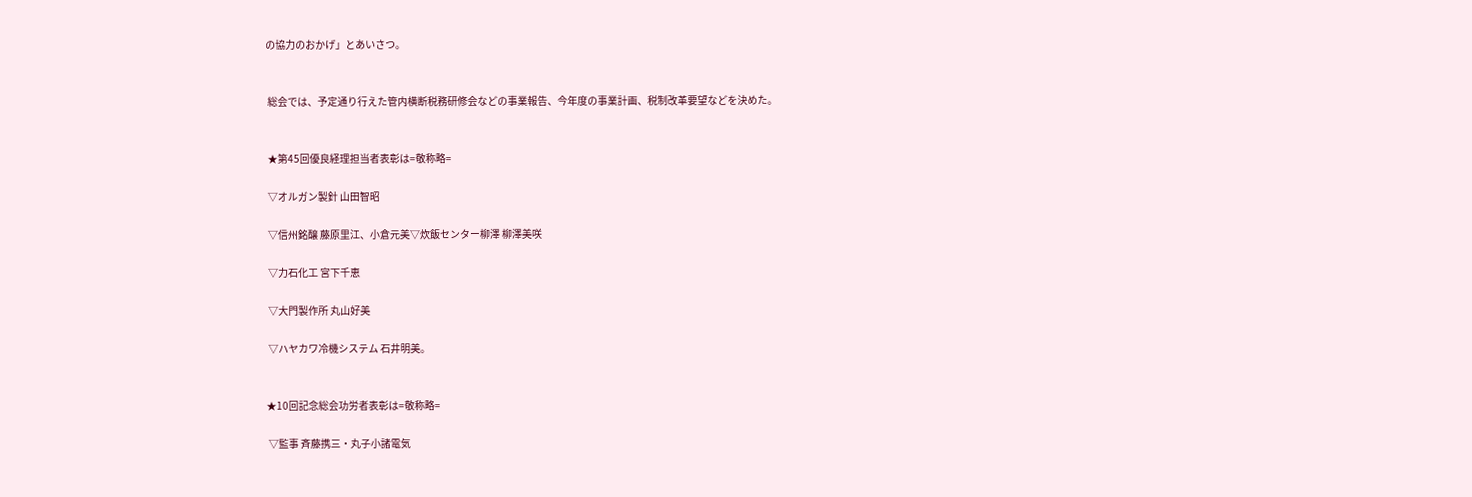の協力のおかげ」とあいさつ。


 総会では、予定通り行えた管内横断税務研修会などの事業報告、今年度の事業計画、税制改革要望などを決めた。


 ★第45回優良経理担当者表彰は=敬称略=

 ▽オルガン製針 山田智昭

 ▽信州銘醸 藤原里江、小倉元美▽炊飯センター柳澤 柳澤美咲

 ▽力石化工 宮下千恵

 ▽大門製作所 丸山好美

 ▽ハヤカワ冷機システム 石井明美。


★10回記念総会功労者表彰は=敬称略=

 ▽監事 斉藤携三・丸子小諸電気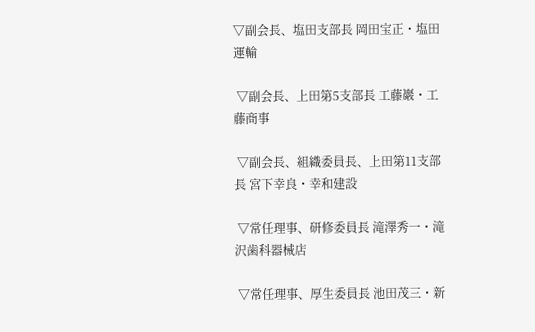▽副会長、塩田支部長 岡田宝正・塩田運輸

 ▽副会長、上田第5支部長 工藤巖・工藤商事

 ▽副会長、組織委員長、上田第11支部長 宮下幸良・幸和建設

 ▽常任理事、研修委員長 滝澤秀一・滝沢歯科器械店

 ▽常任理事、厚生委員長 池田茂三・新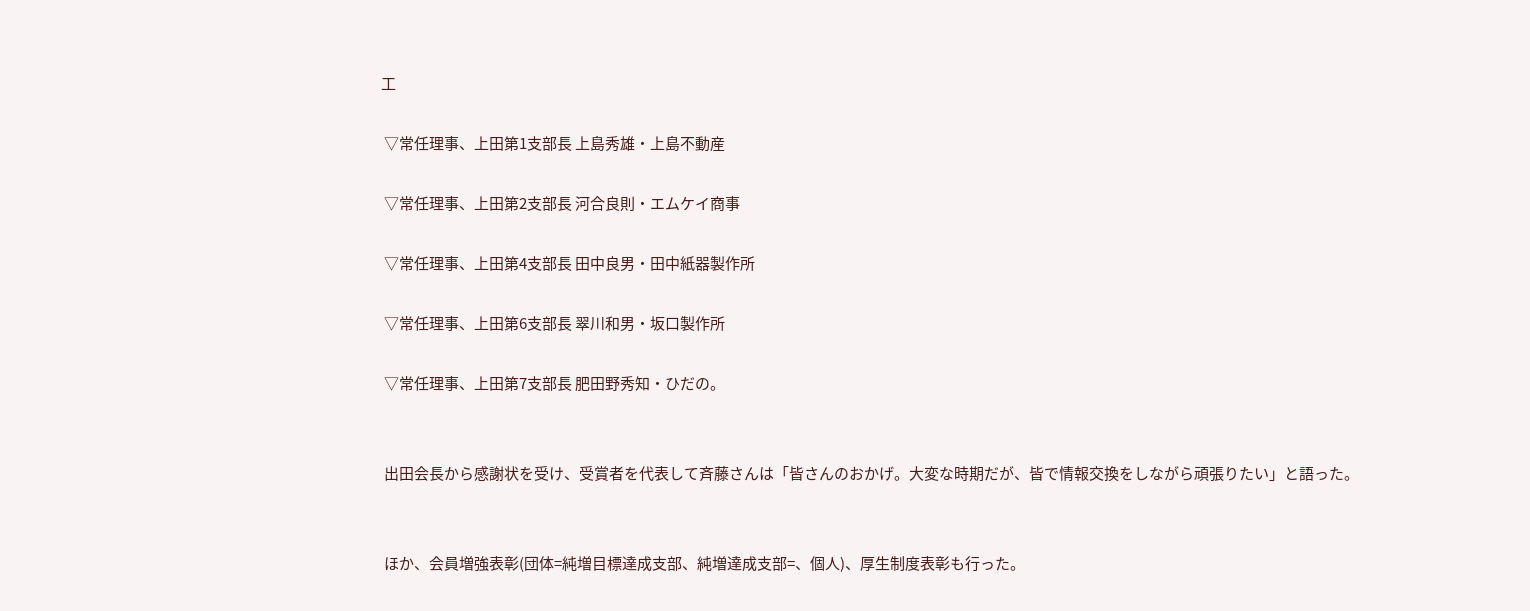工

 ▽常任理事、上田第1支部長 上島秀雄・上島不動産

 ▽常任理事、上田第2支部長 河合良則・エムケイ商事

 ▽常任理事、上田第4支部長 田中良男・田中紙器製作所

 ▽常任理事、上田第6支部長 翠川和男・坂口製作所

 ▽常任理事、上田第7支部長 肥田野秀知・ひだの。


 出田会長から感謝状を受け、受賞者を代表して斉藤さんは「皆さんのおかげ。大変な時期だが、皆で情報交換をしながら頑張りたい」と語った。


 ほか、会員増強表彰(団体=純増目標達成支部、純増達成支部=、個人)、厚生制度表彰も行った。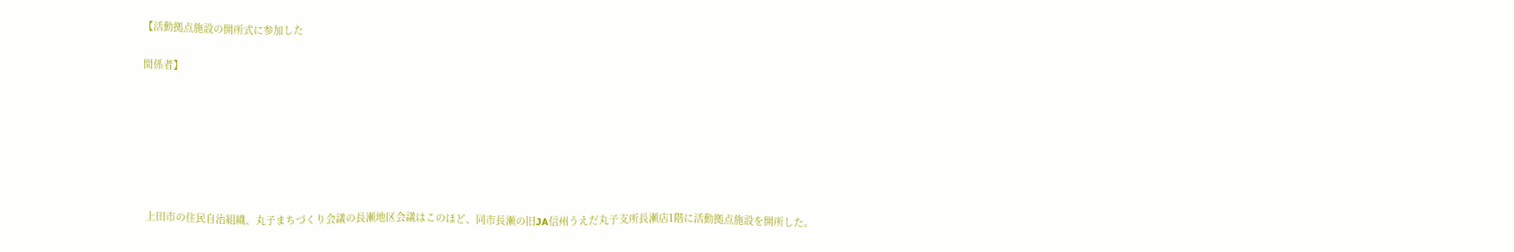【活動拠点施設の開所式に参加した

関係者】







 上田市の住民自治組織、丸子まちづくり会議の長瀬地区会議はこのほど、同市長瀬の旧JA信州うえだ丸子支所長瀬店1階に活動拠点施設を開所した。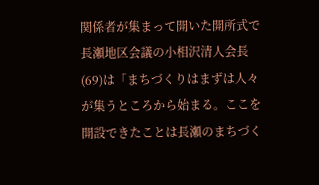関係者が集まって開いた開所式で長瀬地区会議の小相沢清人会長(69)は「まちづくりはまずは人々が集うところから始まる。ここを開設できたことは長瀬のまちづく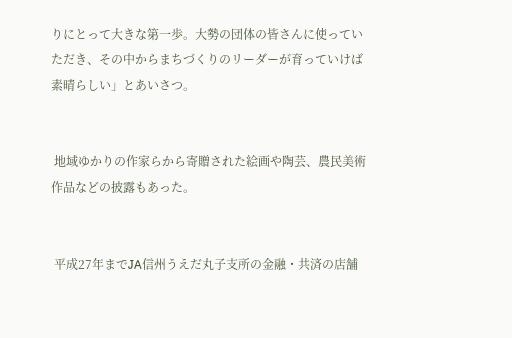りにとって大きな第一歩。大勢の団体の皆さんに使っていただき、その中からまちづくりのリーダーが育っていけば素晴らしい」とあいさつ。


 地域ゆかりの作家らから寄贈された絵画や陶芸、農民美術作品などの披露もあった。


 平成27年までJA信州うえだ丸子支所の金融・共済の店舗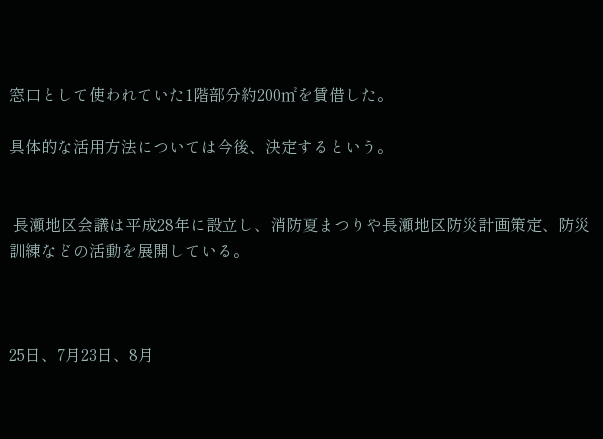窓口として使われていた1階部分約200㎡を賃借した。

具体的な活用方法については今後、決定するという。


 長瀬地区会議は平成28年に設立し、消防夏まつりや長瀬地区防災計画策定、防災訓練などの活動を展開している。



25日、7月23日、8月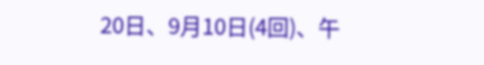20日、9月10日(4回)、午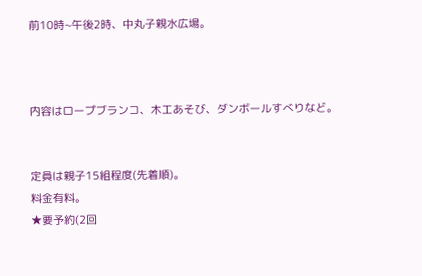前10時~午後2時、中丸子親水広場。



内容はロープブランコ、木工あそび、ダンボールすべりなど。


定員は親子15組程度(先着順)。
料金有料。
★要予約(2回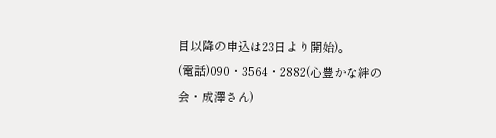目以降の申込は23日より開始)。
(電話)090・3564・2882(心豊かな絆の会・成澤さん)